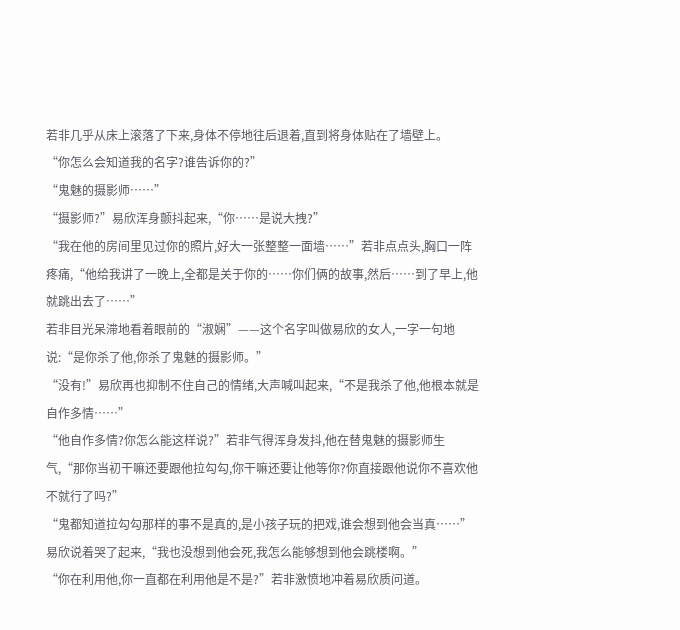若非几乎从床上滚落了下来,身体不停地往后退着,直到将身体贴在了墙壁上。
“你怎么会知道我的名字?谁告诉你的?”
“鬼魅的摄影师……”
“摄影师?”易欣浑身颤抖起来,“你……是说大拽?”
“我在他的房间里见过你的照片,好大一张整整一面墙……”若非点点头,胸口一阵疼痛,“他给我讲了一晚上,全都是关于你的……你们俩的故事,然后……到了早上,他就跳出去了……”
若非目光呆滞地看着眼前的“淑娴”——这个名字叫做易欣的女人,一字一句地说:“是你杀了他,你杀了鬼魅的摄影师。”
“没有!”易欣再也抑制不住自己的情绪,大声喊叫起来,“不是我杀了他,他根本就是自作多情……”
“他自作多情?你怎么能这样说?”若非气得浑身发抖,他在替鬼魅的摄影师生气,“那你当初干嘛还要跟他拉勾勾,你干嘛还要让他等你?你直接跟他说你不喜欢他不就行了吗?”
“鬼都知道拉勾勾那样的事不是真的,是小孩子玩的把戏,谁会想到他会当真……”易欣说着哭了起来,“我也没想到他会死,我怎么能够想到他会跳楼啊。”
“你在利用他,你一直都在利用他是不是?”若非激愤地冲着易欣质问道。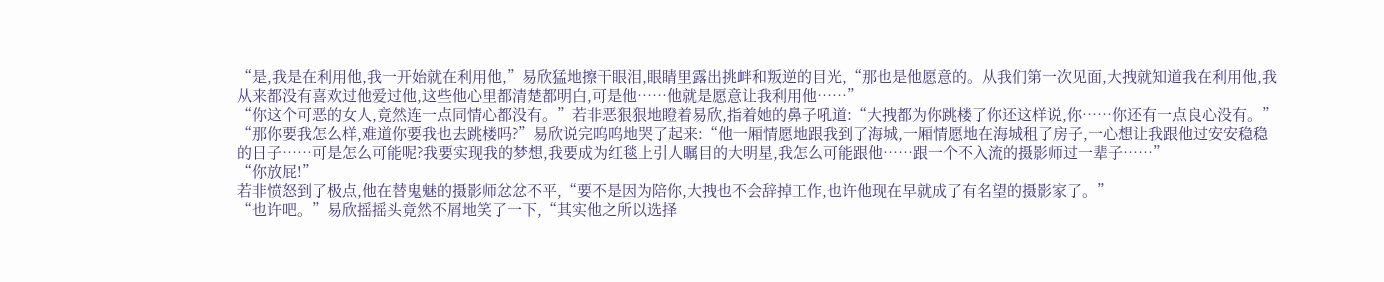“是,我是在利用他,我一开始就在利用他,”易欣猛地擦干眼泪,眼睛里露出挑衅和叛逆的目光,“那也是他愿意的。从我们第一次见面,大拽就知道我在利用他,我从来都没有喜欢过他爱过他,这些他心里都清楚都明白,可是他……他就是愿意让我利用他……”
“你这个可恶的女人,竟然连一点同情心都没有。”若非恶狠狠地瞪着易欣,指着她的鼻子吼道:“大拽都为你跳楼了你还这样说,你……你还有一点良心没有。”
“那你要我怎么样,难道你要我也去跳楼吗?”易欣说完呜呜地哭了起来:“他一厢情愿地跟我到了海城,一厢情愿地在海城租了房子,一心想让我跟他过安安稳稳的日子……可是怎么可能呢?我要实现我的梦想,我要成为红毯上引人瞩目的大明星,我怎么可能跟他……跟一个不入流的摄影师过一辈子……”
“你放屁!”
若非愤怒到了极点,他在替鬼魅的摄影师忿忿不平,“要不是因为陪你,大拽也不会辞掉工作,也许他现在早就成了有名望的摄影家了。”
“也许吧。”易欣摇摇头竟然不屑地笑了一下,“其实他之所以选择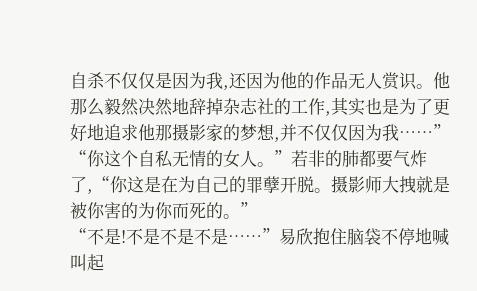自杀不仅仅是因为我,还因为他的作品无人赏识。他那么毅然决然地辞掉杂志社的工作,其实也是为了更好地追求他那摄影家的梦想,并不仅仅因为我……”
“你这个自私无情的女人。”若非的肺都要气炸了,“你这是在为自己的罪孽开脱。摄影师大拽就是被你害的为你而死的。”
“不是!不是不是不是……”易欣抱住脑袋不停地喊叫起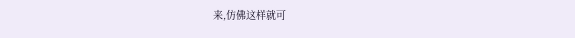来,仿佛这样就可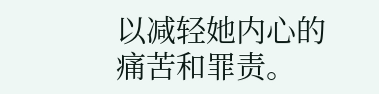以减轻她内心的痛苦和罪责。